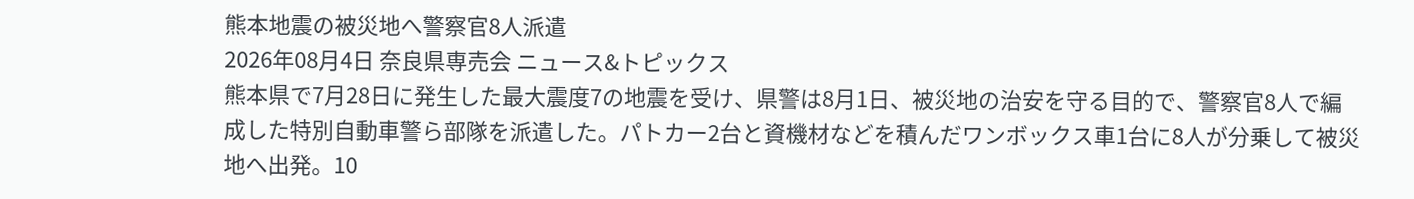熊本地震の被災地へ警察官8人派遣
2026年08月4日 奈良県専売会 ニュース&トピックス
熊本県で7月28日に発生した最大震度7の地震を受け、県警は8月1日、被災地の治安を守る目的で、警察官8人で編成した特別自動車警ら部隊を派遣した。パトカー2台と資機材などを積んだワンボックス車1台に8人が分乗して被災地へ出発。10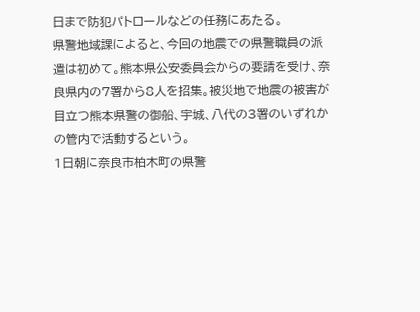日まで防犯パトロールなどの任務にあたる。
県警地域課によると、今回の地震での県警職員の派遣は初めて。熊本県公安委員会からの要請を受け、奈良県内の7署から8人を招集。被災地で地震の被害が目立つ熊本県警の御船、宇城、八代の3署のいずれかの管内で活動するという。
1日朝に奈良市柏木町の県警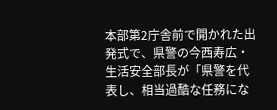本部第2庁舎前で開かれた出発式で、県警の今西寿広・生活安全部長が「県警を代表し、相当過酷な任務にな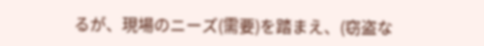るが、現場のニーズ(需要)を踏まえ、(窃盗な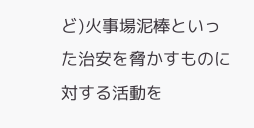ど)火事場泥棒といった治安を脅かすものに対する活動を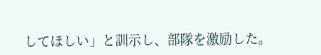してほしい」と訓示し、部隊を激励した。